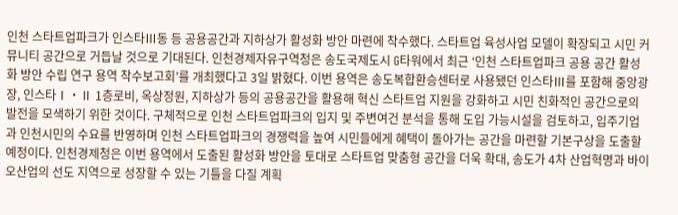인천 스타트업파크가 인스타Ⅲ동 등 공용공간과 지하상가 활성화 방안 마련에 착수했다. 스타트업 육성사업 모델이 확장되고 시민 커뮤니티 공간으로 거듭날 것으로 기대된다. 인천경제자유구역청은 송도국제도시 G타워에서 최근 ‘인천 스타트업파크 공용 공간 활성화 방안 수립 연구 용역 착수보고회’를 개최했다고 3일 밝혔다. 이번 용역은 송도복합환승센터로 사용됐던 인스타Ⅲ를 포함해 중앙광장, 인스타Ⅰ‧Ⅱ 1층로비, 옥상정원, 지하상가 등의 공용공간을 활용해 혁신 스타트업 지원을 강화하고 시민 친화적인 공간으로의 발전을 모색하기 위한 것이다. 구체적으로 인천 스타트업파크의 입지 및 주변여건 분석을 통해 도입 가능시설을 검토하고, 입주기업과 인천시민의 수요를 반영하며 인천 스타트업파크의 경쟁력을 높여 시민들에게 혜택이 돌아가는 공간을 마련할 기본구상을 도출할 예정이다. 인천경제청은 이번 용역에서 도출된 활성화 방안을 토대로 스타트업 맞춤형 공간을 더욱 확대, 송도가 4차 산업혁명과 바이오산업의 선도 지역으로 성장할 수 있는 기틀을 다질 계획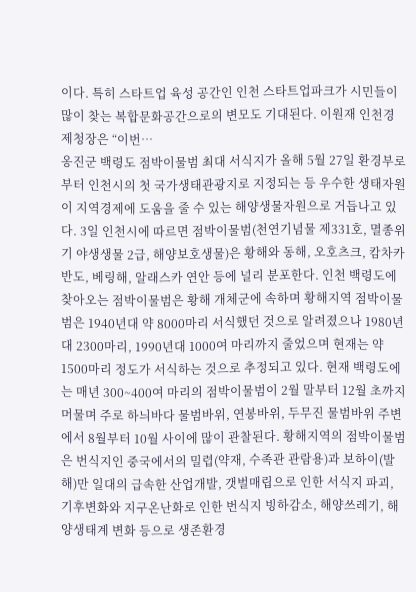이다. 특히 스타트업 육성 공간인 인천 스타트업파크가 시민들이 많이 찾는 복합문화공간으로의 변모도 기대된다. 이원재 인천경제청장은 “이번…
옹진군 백령도 점박이물범 최대 서식지가 올해 5월 27일 환경부로부터 인천시의 첫 국가생태관광지로 지정되는 등 우수한 생태자원이 지역경제에 도움을 줄 수 있는 해양생물자원으로 거듭나고 있다. 3일 인천시에 따르면 점박이물범(천연기념물 제331호, 멸종위기 야생생물 2급, 해양보호생물)은 황해와 동해, 오호츠크, 캄차카반도, 베링해, 알래스카 연안 등에 널리 분포한다. 인천 백령도에 찾아오는 점박이물범은 황해 개체군에 속하며 황해지역 점박이물범은 1940년대 약 8000마리 서식했던 것으로 알려졌으나 1980년대 2300마리, 1990년대 1000여 마리까지 줄었으며 현재는 약 1500마리 정도가 서식하는 것으로 추정되고 있다. 현재 백령도에는 매년 300~400여 마리의 점박이물범이 2월 말부터 12월 초까지 머물며 주로 하늬바다 물범바위, 연봉바위, 두무진 물범바위 주변에서 8월부터 10월 사이에 많이 관찰된다. 황해지역의 점박이물범은 번식지인 중국에서의 밀렵(약재, 수족관 관람용)과 보하이(발해)만 일대의 급속한 산업개발, 갯벌매립으로 인한 서식지 파괴, 기후변화와 지구온난화로 인한 번식지 빙하감소, 해양쓰레기, 해양생태계 변화 등으로 생존환경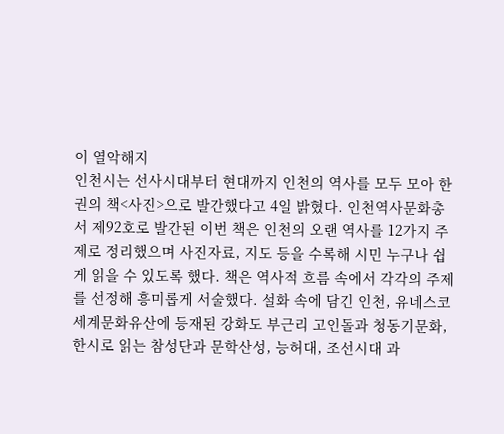이 열악해지
인천시는 선사시대부터 현대까지 인천의 역사를 모두 모아 한 권의 책<사진>으로 발간했다고 4일 밝혔다. 인천역사문화총서 제92호로 발간된 이번 책은 인천의 오랜 역사를 12가지 주제로 정리했으며 사진자료, 지도 등을 수록해 시민 누구나 쉽게 읽을 수 있도록 했다. 책은 역사적 흐름 속에서 각각의 주제를 선정해 흥미롭게 서술했다. 설화 속에 담긴 인천, 유네스코 세계문화유산에 등재된 강화도 부근리 고인돌과 청동기문화, 한시로 읽는 참성단과 문학산성, 능허대, 조선시대 과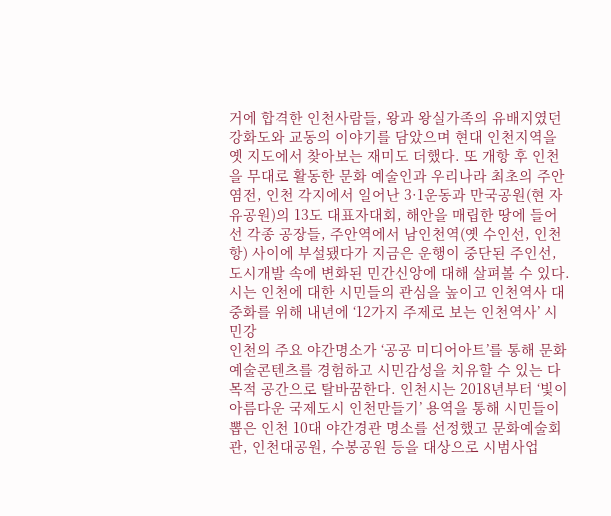거에 합격한 인천사람들, 왕과 왕실가족의 유배지였던 강화도와 교동의 이야기를 담았으며 현대 인천지역을 옛 지도에서 찾아보는 재미도 더했다. 또 개항 후 인천을 무대로 활동한 문화 예술인과 우리나라 최초의 주안염전, 인천 각지에서 일어난 3·1운동과 만국공원(현 자유공원)의 13도 대표자대회, 해안을 매립한 땅에 들어선 각종 공장들, 주안역에서 남인천역(옛 수인선, 인천항) 사이에 부설됐다가 지금은 운행이 중단된 주인선, 도시개발 속에 변화된 민간신앙에 대해 살펴볼 수 있다. 시는 인천에 대한 시민들의 관심을 높이고 인천역사 대중화를 위해 내년에 ‘12가지 주제로 보는 인천역사’ 시민강
인천의 주요 야간명소가 ‘공공 미디어아트’를 통해 문화예술콘텐츠를 경험하고 시민감성을 치유할 수 있는 다목적 공간으로 탈바꿈한다. 인천시는 2018년부터 ‘빛이 아름다운 국제도시 인천만들기’ 용역을 통해 시민들이 뽑은 인천 10대 야간경관 명소를 선정했고 문화예술회관, 인천대공원, 수봉공원 등을 대상으로 시범사업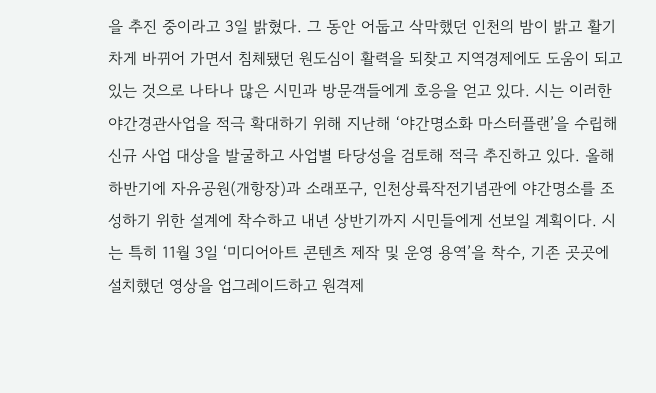을 추진 중이라고 3일 밝혔다. 그 동안 어둡고 삭막했던 인천의 밤이 밝고 활기차게 바뀌어 가면서 침체됐던 원도심이 활력을 되찾고 지역경제에도 도움이 되고 있는 것으로 나타나 많은 시민과 방문객들에게 호응을 얻고 있다. 시는 이러한 야간경관사업을 적극 확대하기 위해 지난해 ‘야간명소화 마스터플랜’을 수립해 신규 사업 대상을 발굴하고 사업별 타당성을 검토해 적극 추진하고 있다. 올해 하반기에 자유공원(개항장)과 소래포구, 인천상륙작전기념관에 야간명소를 조성하기 위한 설계에 착수하고 내년 상반기까지 시민들에게 선보일 계획이다. 시는 특히 11월 3일 ‘미디어아트 콘텐츠 제작 및 운영 용역’을 착수, 기존 곳곳에 설치했던 영상을 업그레이드하고 원격제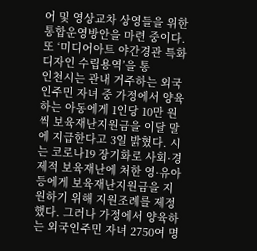어 및 영상교차 상영들을 위한 통합운영방안을 마련 중이다. 또 ‘미디어아트 야간경관 특화디자인 수립용역’을 통
인천시는 관내 거주하는 외국인주민 자녀 중 가정에서 양육하는 아동에게 1인당 10만 원씩 보육재난지원금을 이달 말에 지급한다고 3일 밝혔다. 시는 코로나19 장기화로 사회·경제적 보육재난에 처한 영·유아 등에게 보육재난지원금을 지원하기 위해 지원조례를 제정했다. 그러나 가정에서 양육하는 외국인주민 자녀 2750여 명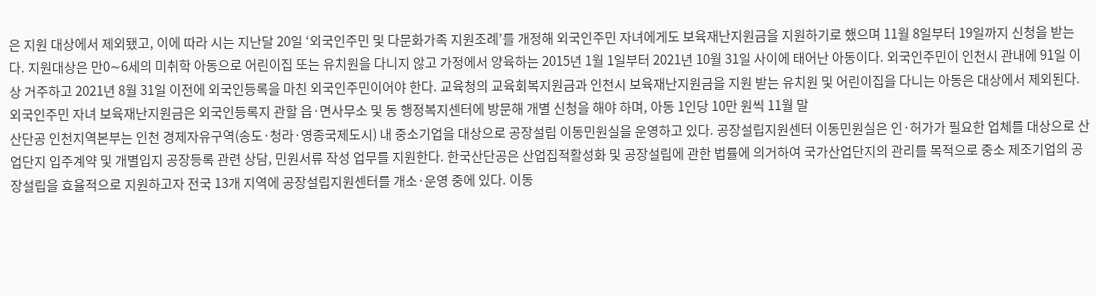은 지원 대상에서 제외됐고, 이에 따라 시는 지난달 20일 ‘외국인주민 및 다문화가족 지원조례’를 개정해 외국인주민 자녀에게도 보육재난지원금을 지원하기로 했으며 11월 8일부터 19일까지 신청을 받는다. 지원대상은 만0∼6세의 미취학 아동으로 어린이집 또는 유치원을 다니지 않고 가정에서 양육하는 2015년 1월 1일부터 2021년 10월 31일 사이에 태어난 아동이다. 외국인주민이 인천시 관내에 91일 이상 거주하고 2021년 8월 31일 이전에 외국인등록을 마친 외국인주민이어야 한다. 교육청의 교육회복지원금과 인천시 보육재난지원금을 지원 받는 유치원 및 어린이집을 다니는 아동은 대상에서 제외된다. 외국인주민 자녀 보육재난지원금은 외국인등록지 관할 읍·면사무소 및 동 행정복지센터에 방문해 개별 신청을 해야 하며, 아동 1인당 10만 원씩 11월 말
산단공 인천지역본부는 인천 경제자유구역(송도·청라·영종국제도시) 내 중소기업을 대상으로 공장설립 이동민원실을 운영하고 있다. 공장설립지원센터 이동민원실은 인·허가가 필요한 업체를 대상으로 산업단지 입주계약 및 개별입지 공장등록 관련 상담, 민원서류 작성 업무를 지원한다. 한국산단공은 산업집적활성화 및 공장설립에 관한 법률에 의거하여 국가산업단지의 관리를 목적으로 중소 제조기업의 공장설립을 효율적으로 지원하고자 전국 13개 지역에 공장설립지원센터를 개소·운영 중에 있다. 이동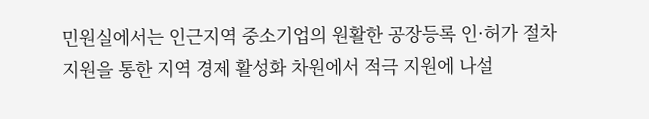민원실에서는 인근지역 중소기업의 원활한 공장등록 인·허가 절차 지원을 통한 지역 경제 활성화 차원에서 적극 지원에 나설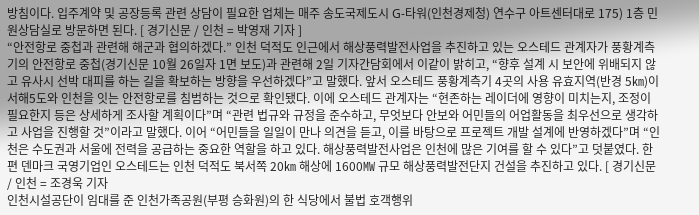방침이다. 입주계약 및 공장등록 관련 상담이 필요한 업체는 매주 송도국제도시 G-타워(인천경제청) 연수구 아트센터대로 175) 1층 민원상담실로 방문하면 된다. [ 경기신문 / 인천 = 박영재 기자 ]
“안전항로 중첩과 관련해 해군과 협의하겠다.” 인천 덕적도 인근에서 해상풍력발전사업을 추진하고 있는 오스테드 관계자가 풍황계측기의 안전항로 중첩(경기신문 10월 26일자 1면 보도)과 관련해 2일 기자간담회에서 이같이 밝히고, “향후 설계 시 보안에 위배되지 않고 유사시 선박 대피를 하는 길을 확보하는 방향을 우선하겠다”고 말했다. 앞서 오스테드 풍황계측기 4곳의 사용 유효지역(반경 5㎞)이 서해5도와 인천을 잇는 안전항로를 침범하는 것으로 확인됐다. 이에 오스테드 관계자는 “현존하는 레이더에 영향이 미치는지, 조정이 필요한지 등은 상세하게 조사할 계획이다”며 “관련 법규와 규정을 준수하고, 무엇보다 안보와 어민들의 어업활동을 최우선으로 생각하고 사업을 진행할 것”이라고 말했다. 이어 “어민들을 일일이 만나 의견을 듣고, 이를 바탕으로 프로젝트 개발 설계에 반영하겠다”며 “인천은 수도권과 서울에 전력을 공급하는 중요한 역할을 하고 있다. 해상풍력발전사업은 인천에 많은 기여를 할 수 있다”고 덧붙였다. 한편 덴마크 국영기업인 오스테드는 인천 덕적도 북서쪽 20㎞ 해상에 1600㎿ 규모 해상풍력발전단지 건설을 추진하고 있다. [ 경기신문 / 인천 = 조경욱 기자
인천시설공단이 임대를 준 인천가족공원(부평 승화원)의 한 식당에서 불법 호객행위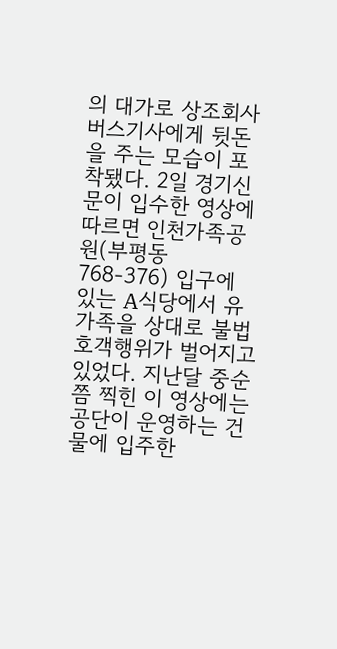의 대가로 상조회사 버스기사에게 뒷돈을 주는 모습이 포착됐다. 2일 경기신문이 입수한 영상에 따르면 인천가족공원(부평동 768-376) 입구에 있는 A식당에서 유가족을 상대로 불법 호객행위가 벌어지고 있었다. 지난달 중순쯤 찍힌 이 영상에는 공단이 운영하는 건물에 입주한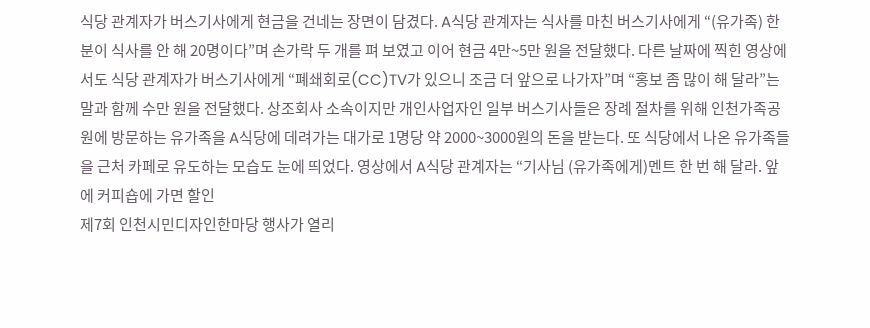식당 관계자가 버스기사에게 현금을 건네는 장면이 담겼다. A식당 관계자는 식사를 마친 버스기사에게 “(유가족) 한 분이 식사를 안 해 20명이다”며 손가락 두 개를 펴 보였고 이어 현금 4만~5만 원을 전달했다. 다른 날짜에 찍힌 영상에서도 식당 관계자가 버스기사에게 “폐쇄회로(CC)TV가 있으니 조금 더 앞으로 나가자”며 “홍보 좀 많이 해 달라”는 말과 함께 수만 원을 전달했다. 상조회사 소속이지만 개인사업자인 일부 버스기사들은 장례 절차를 위해 인천가족공원에 방문하는 유가족을 A식당에 데려가는 대가로 1명당 약 2000~3000원의 돈을 받는다. 또 식당에서 나온 유가족들을 근처 카페로 유도하는 모습도 눈에 띄었다. 영상에서 A식당 관계자는 “기사님 (유가족에게)멘트 한 번 해 달라. 앞에 커피숍에 가면 할인
제7회 인천시민디자인한마당 행사가 열리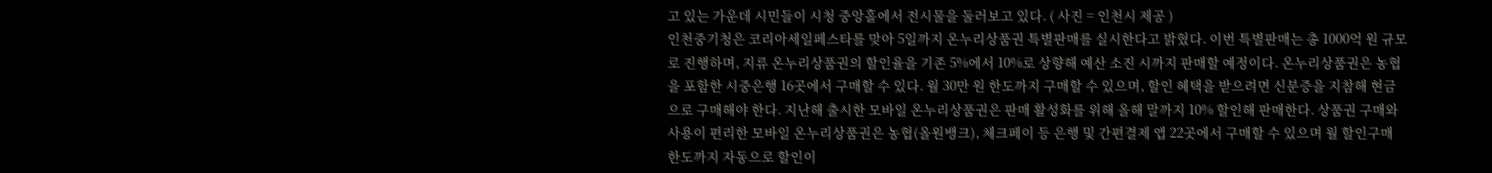고 있는 가운데 시민들이 시청 중앙홀에서 전시물을 둘러보고 있다. ( 사진 = 인천시 제공 )
인천중기청은 코리아세일페스타를 맞아 5일까지 온누리상품권 특별판매를 실시한다고 밝혔다. 이번 특별판매는 총 1000억 원 규모로 진행하며, 지류 온누리상품권의 할인율을 기존 5%에서 10%로 상향해 예산 소진 시까지 판매할 예정이다. 온누리상품권은 농협을 포함한 시중은행 16곳에서 구매할 수 있다. 월 30만 원 한도까지 구매할 수 있으며, 할인 혜택을 받으려면 신분증을 지참해 현금으로 구매해야 한다. 지난해 출시한 모바일 온누리상품권은 판매 활성화를 위해 올해 말까지 10% 할인해 판매한다. 상품권 구매와 사용이 편리한 모바일 온누리상품권은 농협(올원뱅크), 체크페이 등 은행 및 간편결제 앱 22곳에서 구매할 수 있으며 월 할인구매 한도까지 자동으로 할인이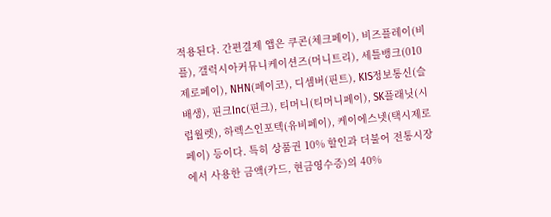적용된다. 간편결제 앱은 쿠콘(체크페이), 비즈플레이(비플), 갤럭시아커뮤니케이션즈(머니트리), 세틀뱅크(010제로페이), NHN(페이코), 디셈버(핀트), KIS정보통신(슬배생), 핀크Inc(핀크), 티머니(티머니페이), SK플래닛(시럽월렛), 하렉스인포텍(유비페이), 케이에스넷(택시제로페이) 등이다. 특히 상품권 10% 할인과 더불어 전통시장에서 사용한 금액(카드, 현금영수증)의 40%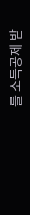를 소득공제 받